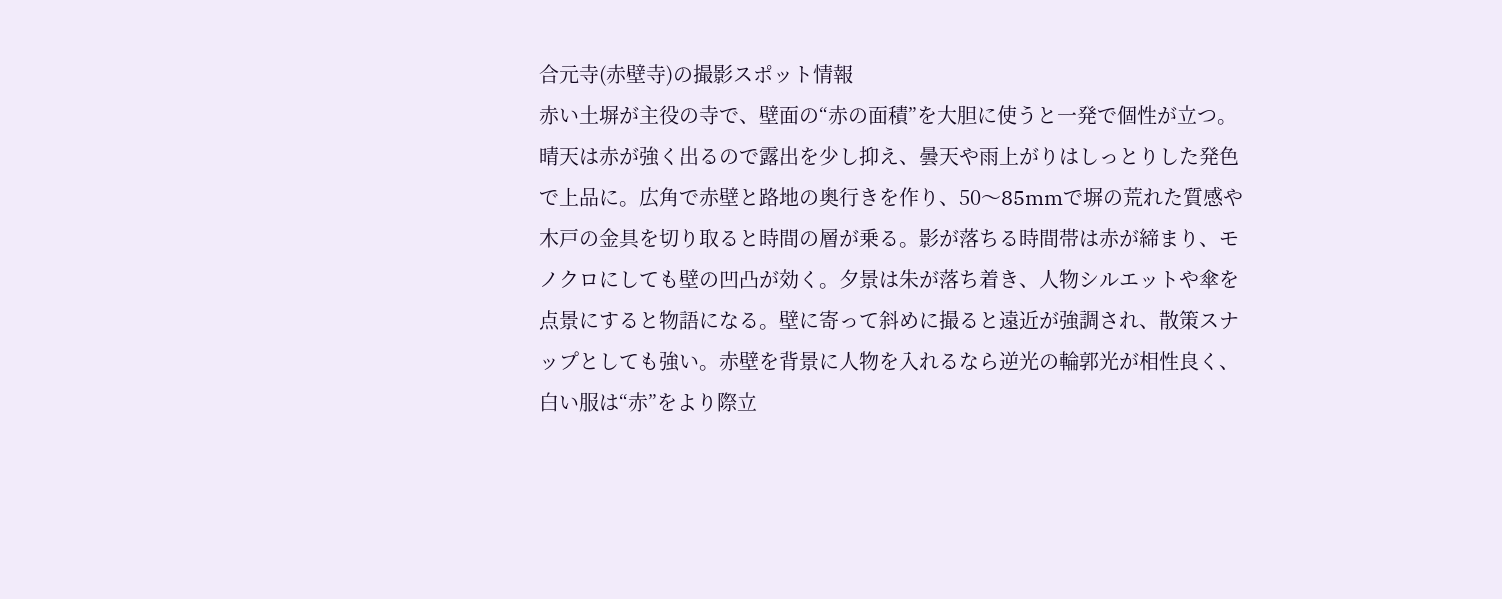合元寺(赤壁寺)の撮影スポット情報
赤い土塀が主役の寺で、壁面の“赤の面積”を大胆に使うと一発で個性が立つ。晴天は赤が強く出るので露出を少し抑え、曇天や雨上がりはしっとりした発色で上品に。広角で赤壁と路地の奥行きを作り、50〜85mmで塀の荒れた質感や木戸の金具を切り取ると時間の層が乗る。影が落ちる時間帯は赤が締まり、モノクロにしても壁の凹凸が効く。夕景は朱が落ち着き、人物シルエットや傘を点景にすると物語になる。壁に寄って斜めに撮ると遠近が強調され、散策スナップとしても強い。赤壁を背景に人物を入れるなら逆光の輪郭光が相性良く、白い服は“赤”をより際立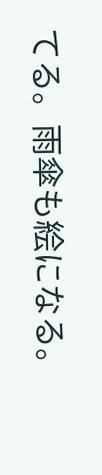てる。雨傘も絵になる。